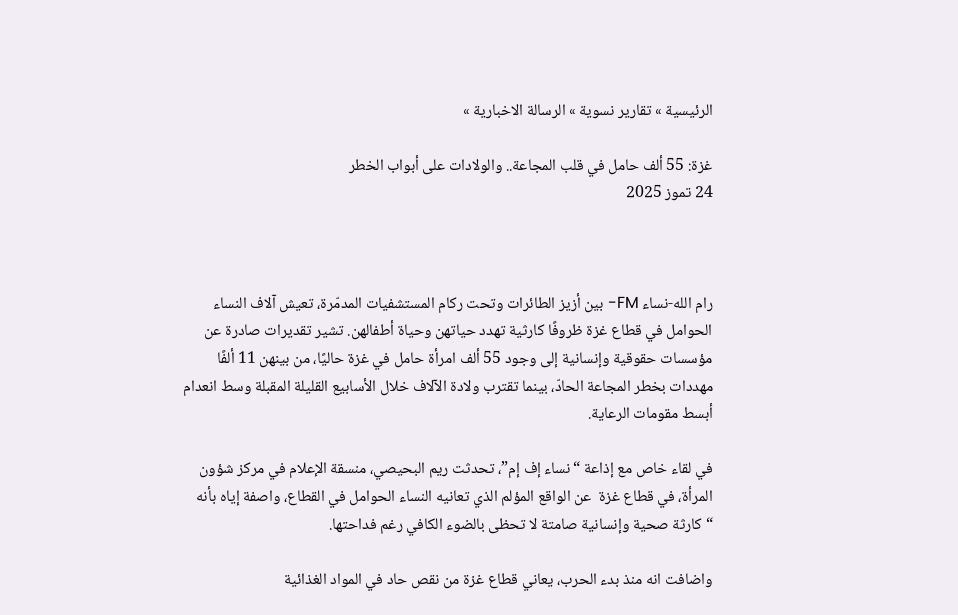الرئيسية » تقارير نسوية » الرسالة الاخبارية »

غزة: 55 ألف حامل في قلب المجاعة.. والولادات على أبواب الخطر
24 تموز 2025



رام الله-نساء FM- بين أزيز الطائرات وتحت ركام المستشفيات المدمّرة، تعيش آلاف النساء الحوامل في قطاع غزة ظروفًا كارثية تهدد حياتهن وحياة أطفالهن. تشير تقديرات صادرة عن مؤسسات حقوقية وإنسانية إلى وجود 55 ألف امرأة حامل في غزة حاليًا، من بينهن 11 ألفًا مهددات بخطر المجاعة الحادّ، بينما تقترب ولادة الآلاف خلال الأسابيع القليلة المقبلة وسط انعدام أبسط مقومات الرعاية.

في لقاء خاص مع إذاعة “نساء إف إم”، تحدثت ريم البحيصي، منسقة الإعلام في مركز شؤون المرأة، في قطاع غزة  عن الواقع المؤلم الذي تعانيه النساء الحوامل في القطاع، واصفة إياه بأنه “كارثة صحية وإنسانية صامتة لا تحظى بالضوء الكافي رغم فداحتها.

واضافت انه منذ بدء الحرب، يعاني قطاع غزة من نقص حاد في المواد الغذائية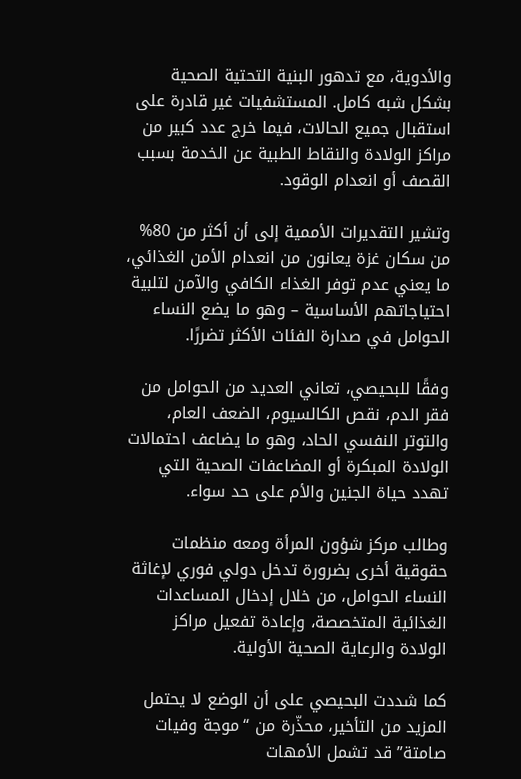والأدوية، مع تدهور البنية التحتية الصحية بشكل شبه كامل. المستشفيات غير قادرة على استقبال جميع الحالات، فيما خرج عدد كبير من مراكز الولادة والنقاط الطبية عن الخدمة بسبب القصف أو انعدام الوقود.

وتشير التقديرات الأممية إلى أن أكثر من 80% من سكان غزة يعانون من انعدام الأمن الغذائي، ما يعني عدم توفر الغذاء الكافي والآمن لتلبية احتياجاتهم الأساسية – وهو ما يضع النساء الحوامل في صدارة الفئات الأكثر تضررًا.

وفقًا للبحيصي، تعاني العديد من الحوامل من فقر الدم، نقص الكالسيوم، الضعف العام، والتوتر النفسي الحاد، وهو ما يضاعف احتمالات الولادة المبكرة أو المضاعفات الصحية التي تهدد حياة الجنين والأم على حد سواء.

وطالب مركز شؤون المرأة ومعه منظمات حقوقية أخرى بضرورة تدخل دولي فوري لإغاثة النساء الحوامل، من خلال إدخال المساعدات الغذائية المتخصصة، وإعادة تفعيل مراكز الولادة والرعاية الصحية الأولية.

كما شددت البحيصي على أن الوضع لا يحتمل المزيد من التأخير، محذّرة من “موجة وفيات صامتة” قد تشمل الأمهات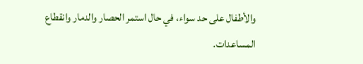والأطفال على حد سواء، في حال استمر الحصار والدمار وانقطاع المساعدات.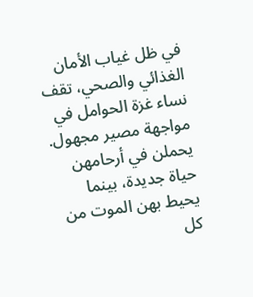في ظل غياب الأمان الغذائي والصحي، تقف نساء غزة الحوامل في مواجهة مصير مجهول. يحملن في أرحامهن حياة جديدة، بينما يحيط بهن الموت من كل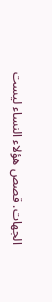الجهات. قصص هؤلاء النساء ليست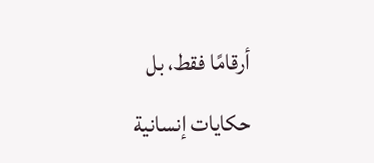أرقامًا فقط، بل حكايات إنسانية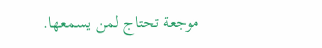موجعة تحتاج لمن يسمعها.